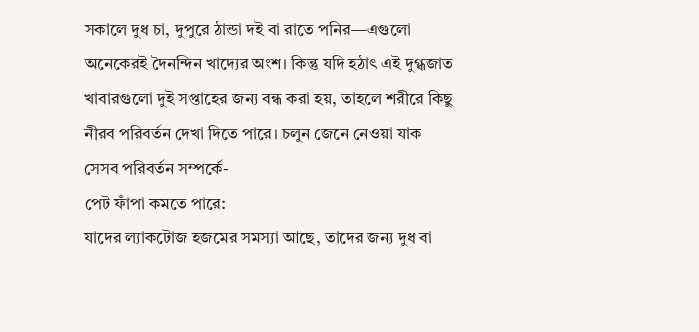সকালে দুধ চা, দুপুরে ঠান্ডা দই বা রাতে পনির—এগুলো অনেকেরই দৈনন্দিন খাদ্যের অংশ। কিন্তু যদি হঠাৎ এই দুগ্ধজাত খাবারগুলো দুই সপ্তাহের জন্য বন্ধ করা হয়, তাহলে শরীরে কিছু নীরব পরিবর্তন দেখা দিতে পারে। চলুন জেনে নেওয়া যাক সেসব পরিবর্তন সম্পর্কে-
পেট ফাঁপা কমতে পারে:
যাদের ল্যাকটোজ হজমের সমস্যা আছে, তাদের জন্য দুধ বা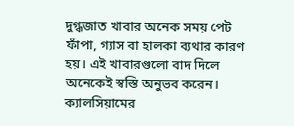দুগ্ধজাত খাবার অনেক সময় পেট ফাঁপা, গ্যাস বা হালকা ব্যথার কারণ হয়। এই খাবারগুলো বাদ দিলে অনেকেই স্বস্তি অনুভব করেন।
ক্যালসিয়ামের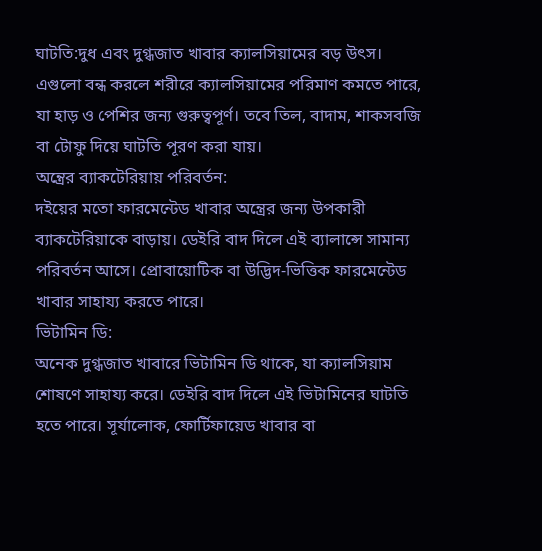ঘাটতি:দুধ এবং দুগ্ধজাত খাবার ক্যালসিয়ামের বড় উৎস। এগুলো বন্ধ করলে শরীরে ক্যালসিয়ামের পরিমাণ কমতে পারে, যা হাড় ও পেশির জন্য গুরুত্বপূর্ণ। তবে তিল, বাদাম, শাকসবজি বা টোফু দিয়ে ঘাটতি পূরণ করা যায়।
অন্ত্রের ব্যাকটেরিয়ায় পরিবর্তন:
দইয়ের মতো ফারমেন্টেড খাবার অন্ত্রের জন্য উপকারী ব্যাকটেরিয়াকে বাড়ায়। ডেইরি বাদ দিলে এই ব্যালান্সে সামান্য পরিবর্তন আসে। প্রোবায়োটিক বা উদ্ভিদ-ভিত্তিক ফারমেন্টেড খাবার সাহায্য করতে পারে।
ভিটামিন ডি:
অনেক দুগ্ধজাত খাবারে ভিটামিন ডি থাকে, যা ক্যালসিয়াম শোষণে সাহায্য করে। ডেইরি বাদ দিলে এই ভিটামিনের ঘাটতি হতে পারে। সূর্যালোক, ফোর্টিফায়েড খাবার বা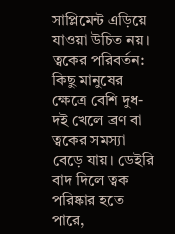সাপ্লিমেন্ট এড়িয়ে যাওয়া উচিত নয়।
ত্বকের পরিবর্তন:
কিছু মানুষের ক্ষেত্রে বেশি দুধ-দই খেলে ব্রণ বা ত্বকের সমস্যা বেড়ে যায়। ডেইরি বাদ দিলে ত্বক পরিষ্কার হতে পারে,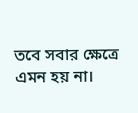তবে সবার ক্ষেত্রে এমন হয় না।